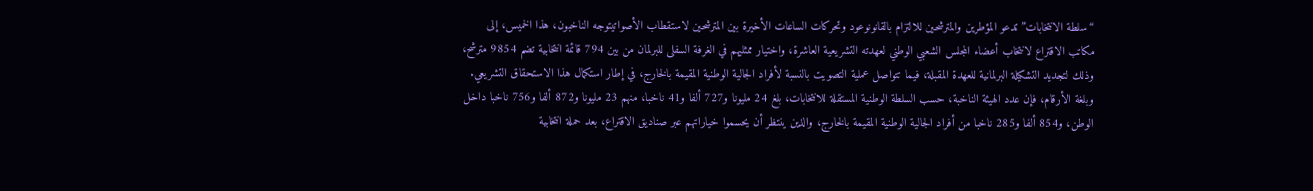“سلطة الانتخابات” تدعو المؤطرين والمترشحين للالتزام بالقانونوعود وتحركات الساعات الأخيرة بين المترشحين لاستقطاب الأصواتيتوجه الناخبون، هذا الخميس، إلى مكاتب الاقتراع لانتخاب أعضاء المجلس الشعبي الوطني لعهدته التشريعية العاشرة، واختيار ممثليهم في الغرفة السفلى للبرلمان من بين 794 قائمة انتخابية تضم 9854 مترشح، وذلك لتجديد التشكيلة البرلمانية للعهدة المقبلة، فيما تتواصل عملية التصويت بالنسبة لأفراد الجالية الوطنية المقيمة بالخارج، في إطار استكمال هذا الاستحقاق التشريعي.
وبلغة الأرقام، فإن عدد الهيئة الناخبة، حسب السلطة الوطنية المستقلة للانتخابات، بلغ 24 مليونا و727 ألفا و41 ناخبا، منهم 23 مليونا و872 ألفا و756 ناخبا داخل الوطن، و854 ألفا و285 ناخبا من أفراد الجالية الوطنية المقيمة بالخارج، والذين ينتظر أن يحسموا خياراتهم عبر صناديق الاقتراع، بعد حملة انتخابية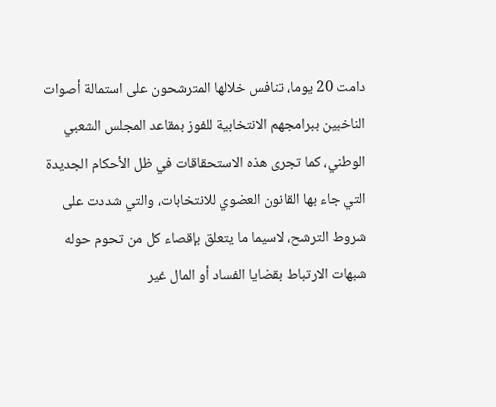دامت 20 يوما، تنافس خلالها المترشحون على استمالة أصوات الناخبين ببرامجهم الانتخابية للفوز بمقاعد المجلس الشعبي الوطني، كما تجرى هذه الاستحقاقات في ظل الأحكام الجديدة التي جاء بها القانون العضوي للانتخابات، والتي شددت على شروط الترشح، لاسيما ما يتعلق بإقصاء كل من تحوم حوله شبهات الارتباط بقضايا الفساد أو المال غير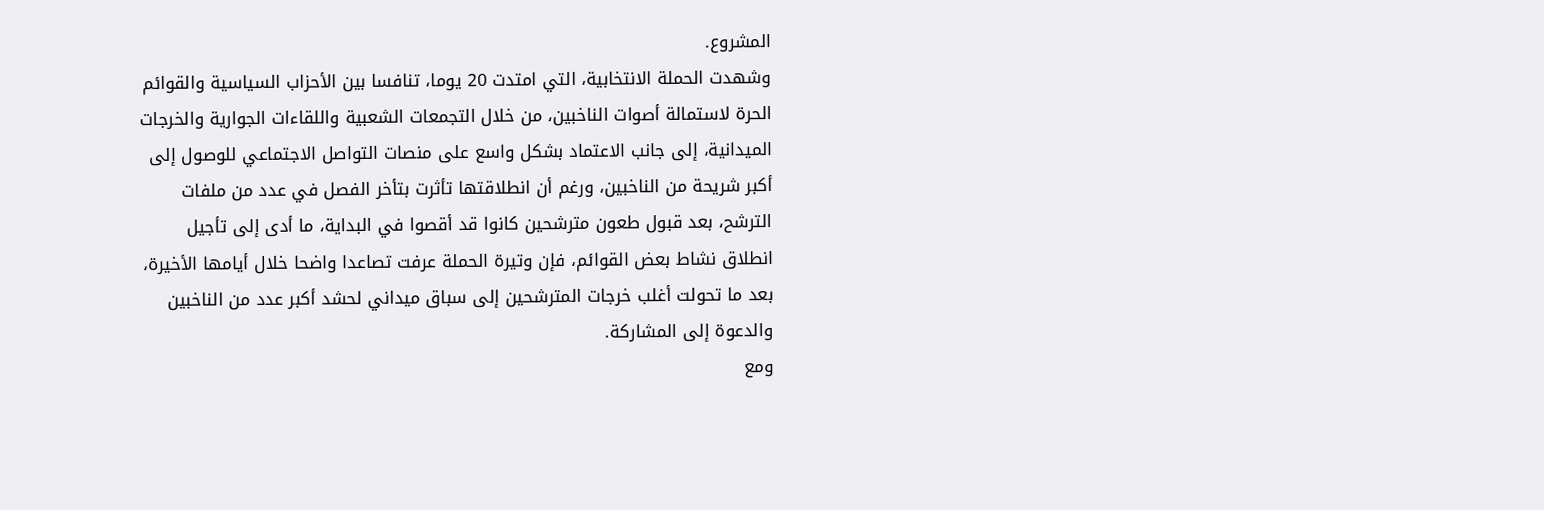المشروع.
وشهدت الحملة الانتخابية، التي امتدت 20 يوما، تنافسا بين الأحزاب السياسية والقوائم الحرة لاستمالة أصوات الناخبين، من خلال التجمعات الشعبية واللقاءات الجوارية والخرجات الميدانية، إلى جانب الاعتماد بشكل واسع على منصات التواصل الاجتماعي للوصول إلى أكبر شريحة من الناخبين، ورغم أن انطلاقتها تأثرت بتأخر الفصل في عدد من ملفات الترشح، بعد قبول طعون مترشحين كانوا قد أقصوا في البداية، ما أدى إلى تأجيل انطلاق نشاط بعض القوائم، فإن وتيرة الحملة عرفت تصاعدا واضحا خلال أيامها الأخيرة، بعد ما تحولت أغلب خرجات المترشحين إلى سباق ميداني لحشد أكبر عدد من الناخبين والدعوة إلى المشاركة.
ومع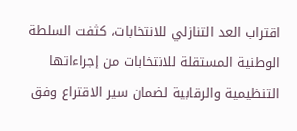اقتراب العد التنازلي للانتخابات، كثفت السلطة الوطنية المستقلة للانتخابات من إجراءاتها التنظيمية والرقابية لضمان سير الاقتراع وفق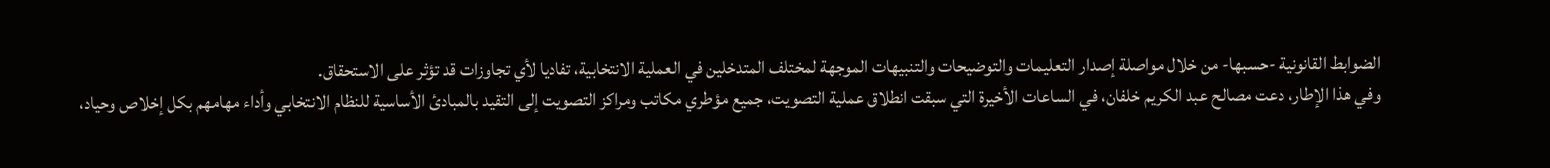الضوابط القانونية -حسبها- من خلال مواصلة إصدار التعليمات والتوضيحات والتنبيهات الموجهة لمختلف المتدخلين في العملية الانتخابية، تفاديا لأي تجاوزات قد تؤثر على الاستحقاق.
وفي هذا الإطار، دعت مصالح عبد الكريم خلفان، في الساعات الأخيرة التي سبقت انطلاق عملية التصويت، جميع مؤطري مكاتب ومراكز التصويت إلى التقيد بالمبادئ الأساسية للنظام الانتخابي وأداء مهامهم بكل إخلاص وحياد،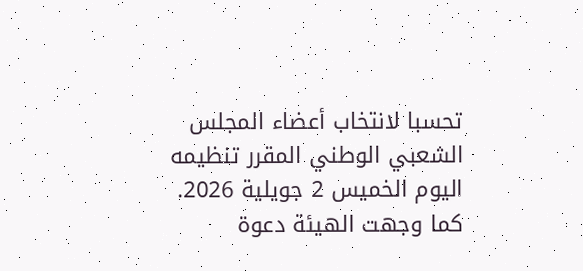تحسبا لانتخاب أعضاء المجلس الشعبي الوطني المقرر تنظيمه اليوم الخميس 2 جويلية 2026.
كما وجهت الهيئة دعوة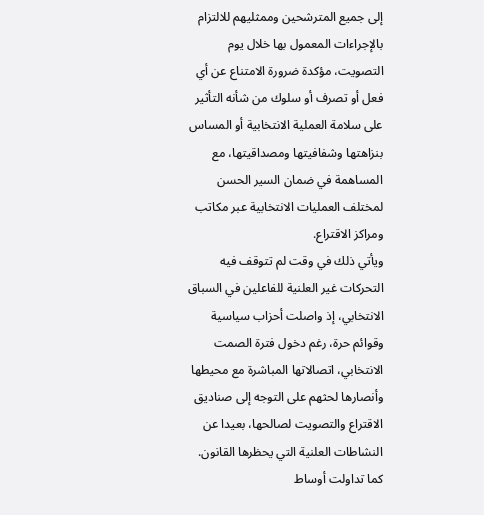إلى جميع المترشحين وممثليهم للالتزام بالإجراءات المعمول بها خلال يوم التصويت، مؤكدة ضرورة الامتناع عن أي فعل أو تصرف أو سلوك من شأنه التأثير على سلامة العملية الانتخابية أو المساس بنزاهتها وشفافيتها ومصداقيتها، مع المساهمة في ضمان السير الحسن لمختلف العمليات الانتخابية عبر مكاتب ومراكز الاقتراع.
ويأتي ذلك في وقت لم تتوقف فيه التحركات غير العلنية للفاعلين في السباق الانتخابي، إذ واصلت أحزاب سياسية وقوائم حرة، رغم دخول فترة الصمت الانتخابي، اتصالاتها المباشرة مع محيطها وأنصارها لحثهم على التوجه إلى صناديق الاقتراع والتصويت لصالحها، بعيدا عن النشاطات العلنية التي يحظرها القانون.
كما تداولت أوساط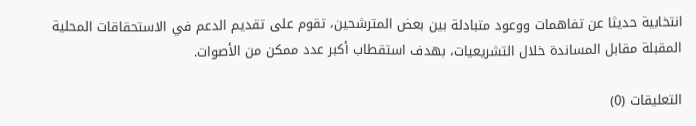انتخابية حديثا عن تفاهمات ووعود متبادلة بين بعض المترشحين، تقوم على تقديم الدعم في الاستحقاقات المحلية المقبلة مقابل المساندة خلال التشريعيات، بهدف استقطاب أكبر عدد ممكن من الأصوات.

التعليقات (0)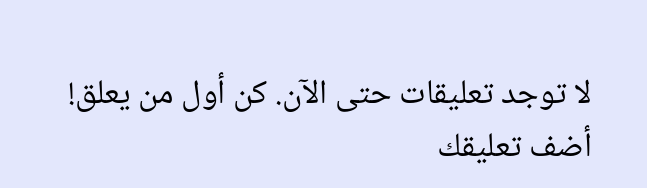لا توجد تعليقات حتى الآن. كن أول من يعلق!
أضف تعليقك